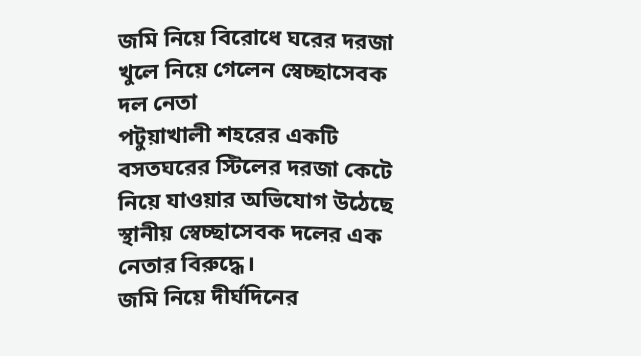জমি নিয়ে বিরোধে ঘরের দরজা খুলে নিয়ে গেলেন স্বেচ্ছাসেবক দল নেতা
পটুয়াখালী শহরের একটি বসতঘরের স্টিলের দরজা কেটে নিয়ে যাওয়ার অভিযোগ উঠেছে স্থানীয় স্বেচ্ছাসেবক দলের এক নেতার বিরুদ্ধে।
জমি নিয়ে দীর্ঘদিনের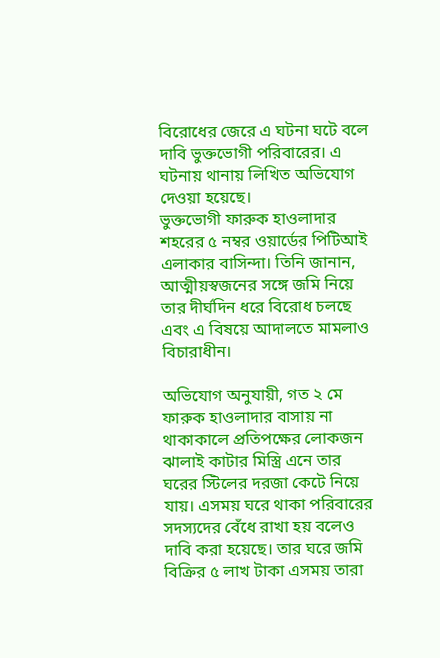বিরোধের জেরে এ ঘটনা ঘটে বলে দাবি ভুক্তভোগী পরিবারের। এ ঘটনায় থানায় লিখিত অভিযোগ দেওয়া হয়েছে।
ভুক্তভোগী ফারুক হাওলাদার শহরের ৫ নম্বর ওয়ার্ডের পিটিআই এলাকার বাসিন্দা। তিনি জানান, আত্মীয়স্বজনের সঙ্গে জমি নিয়ে তার দীর্ঘদিন ধরে বিরোধ চলছে এবং এ বিষয়ে আদালতে মামলাও বিচারাধীন।

অভিযোগ অনুযায়ী, গত ২ মে ফারুক হাওলাদার বাসায় না থাকাকালে প্রতিপক্ষের লোকজন ঝালাই কাটার মিস্ত্রি এনে তার ঘরের স্টিলের দরজা কেটে নিয়ে যায়। এসময় ঘরে থাকা পরিবারের সদস্যদের বেঁধে রাখা হয় বলেও দাবি করা হয়েছে। তার ঘরে জমি বিক্রির ৫ লাখ টাকা এসময় তারা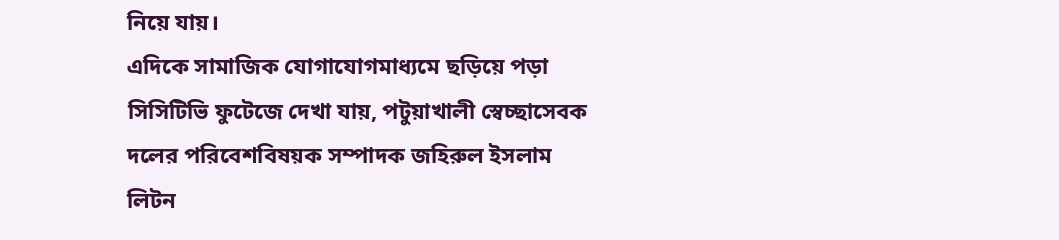নিয়ে যায়।
এদিকে সামাজিক যোগাযোগমাধ্যমে ছড়িয়ে পড়া সিসিটিভি ফুটেজে দেখা যায়, পটুয়াখালী স্বেচ্ছাসেবক দলের পরিবেশবিষয়ক সম্পাদক জহিরুল ইসলাম লিটন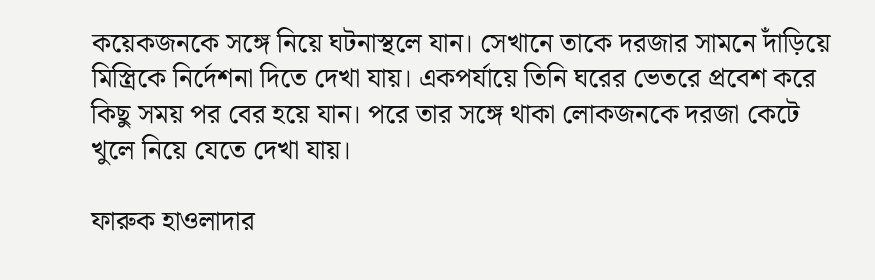কয়েকজনকে সঙ্গে নিয়ে ঘটনাস্থলে যান। সেখানে তাকে দরজার সামনে দাঁড়িয়ে মিস্ত্রিকে নির্দেশনা দিতে দেখা যায়। একপর্যায়ে তিনি ঘরের ভেতরে প্রবেশ করে কিছু সময় পর বের হয়ে যান। পরে তার সঙ্গে থাকা লোকজনকে দরজা কেটে খুলে নিয়ে যেতে দেখা যায়।

ফারুক হাওলাদার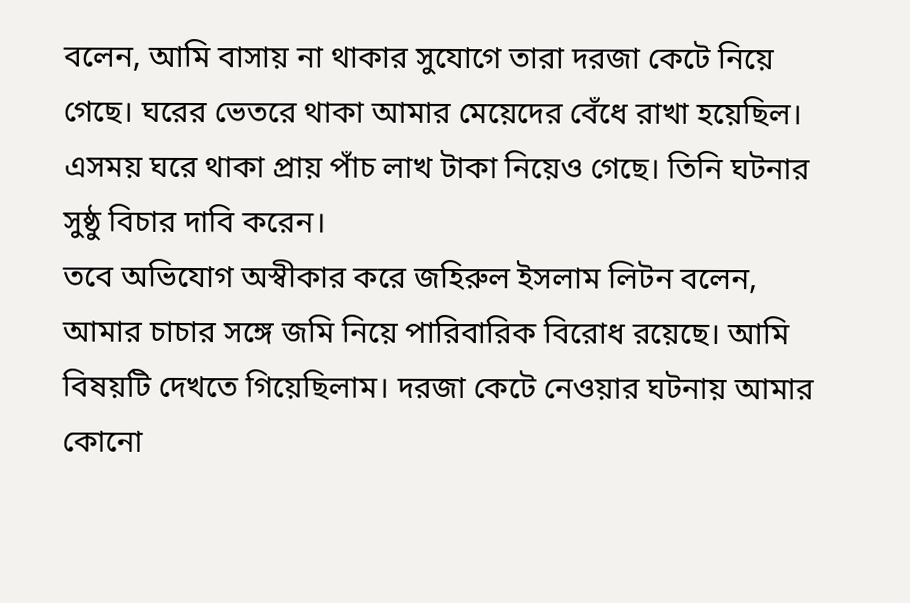বলেন, আমি বাসায় না থাকার সুযোগে তারা দরজা কেটে নিয়ে গেছে। ঘরের ভেতরে থাকা আমার মেয়েদের বেঁধে রাখা হয়েছিল। এসময় ঘরে থাকা প্রায় পাঁচ লাখ টাকা নিয়েও গেছে। তিনি ঘটনার সুষ্ঠু বিচার দাবি করেন।
তবে অভিযোগ অস্বীকার করে জহিরুল ইসলাম লিটন বলেন, আমার চাচার সঙ্গে জমি নিয়ে পারিবারিক বিরোধ রয়েছে। আমি বিষয়টি দেখতে গিয়েছিলাম। দরজা কেটে নেওয়ার ঘটনায় আমার কোনো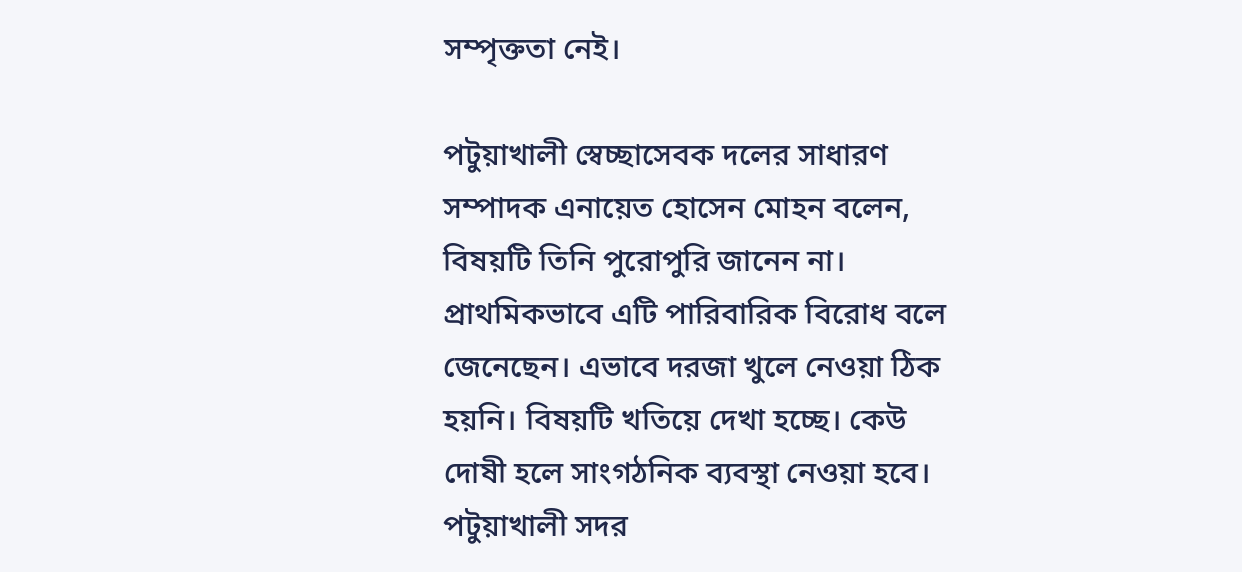সম্পৃক্ততা নেই।

পটুয়াখালী স্বেচ্ছাসেবক দলের সাধারণ সম্পাদক এনায়েত হোসেন মোহন বলেন, বিষয়টি তিনি পুরোপুরি জানেন না। প্রাথমিকভাবে এটি পারিবারিক বিরোধ বলে জেনেছেন। এভাবে দরজা খুলে নেওয়া ঠিক হয়নি। বিষয়টি খতিয়ে দেখা হচ্ছে। কেউ দোষী হলে সাংগঠনিক ব্যবস্থা নেওয়া হবে।
পটুয়াখালী সদর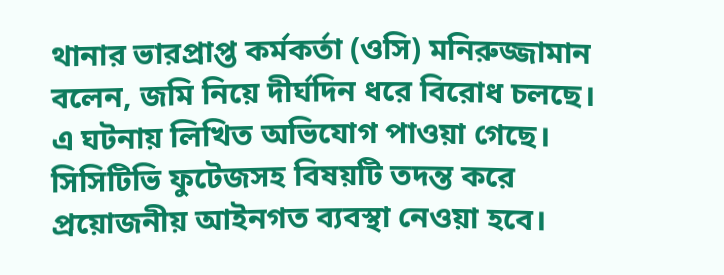থানার ভারপ্রাপ্ত কর্মকর্তা (ওসি) মনিরুজ্জামান বলেন, জমি নিয়ে দীর্ঘদিন ধরে বিরোধ চলছে। এ ঘটনায় লিখিত অভিযোগ পাওয়া গেছে। সিসিটিভি ফুটেজসহ বিষয়টি তদন্ত করে প্রয়োজনীয় আইনগত ব্যবস্থা নেওয়া হবে।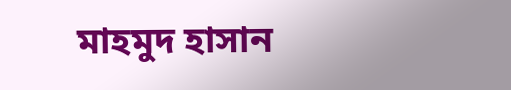মাহমুদ হাসান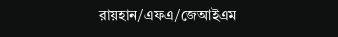রায়হান/এফএ/জেআইএম